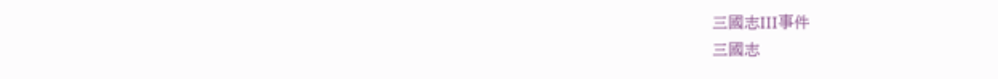三國志III事件
三國志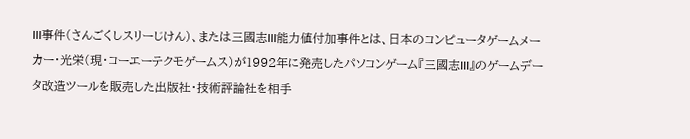III事件(さんごくしスリーじけん)、または三國志III能力値付加事件とは、日本のコンピュータゲームメーカー・光栄(現・コーエーテクモゲームス)が1992年に発売したパソコンゲーム『三國志III』のゲームデータ改造ツールを販売した出版社・技術評論社を相手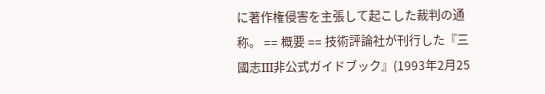に著作権侵害を主張して起こした裁判の通称。 == 概要 == 技術評論社が刊行した『三國志III非公式ガイドブック』(1993年2月25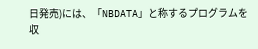日発売)には、「NBDATA」と称するプログラムを収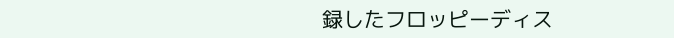録したフロッピーディス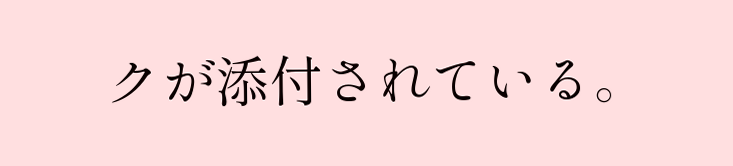クが添付されている。